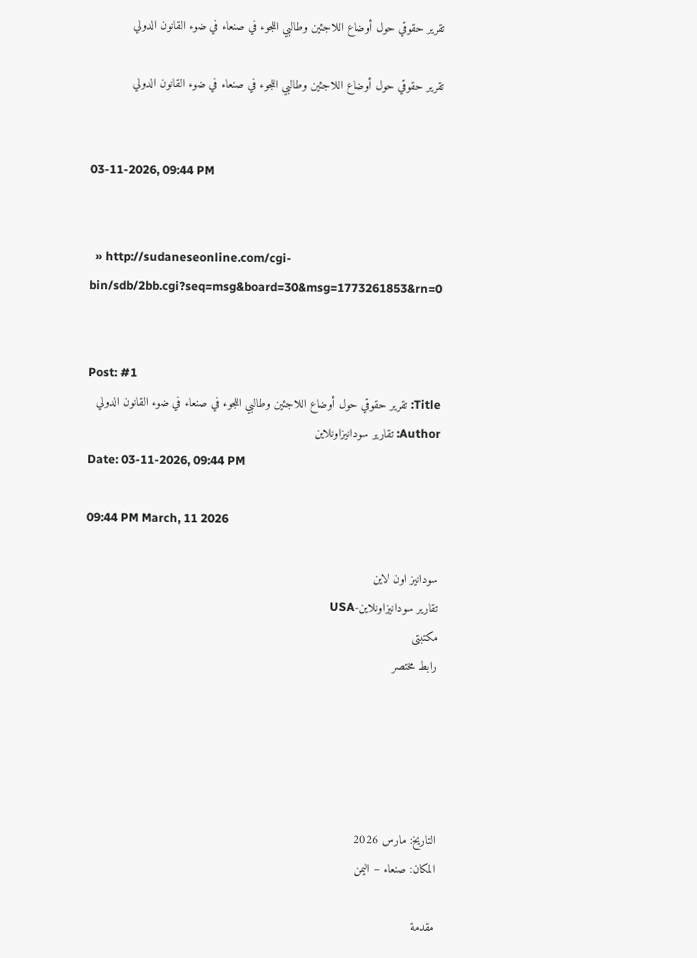تقرير حقوقي حول أوضاع اللاجئين وطالبي اللجوء في صنعاء في ضوء القانون الدولي

تقرير حقوقي حول أوضاع اللاجئين وطالبي اللجوء في صنعاء في ضوء القانون الدولي


03-11-2026, 09:44 PM


  » http://sudaneseonline.com/cgi-bin/sdb/2bb.cgi?seq=msg&board=30&msg=1773261853&rn=0


Post: #1
Title: تقرير حقوقي حول أوضاع اللاجئين وطالبي اللجوء في صنعاء في ضوء القانون الدولي
Author: تقارير سودانيزاونلاين
Date: 03-11-2026, 09:44 PM

09:44 PM March, 11 2026

سودانيز اون لاين
تقارير سودانيزاونلاين-USA
مكتبتى
رابط مختصر





التاريخ: مارس 2026
المكان: صنعاء – اليمن

مقدمة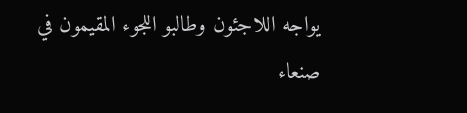يواجه اللاجئون وطالبو اللجوء المقيمون في صنعاء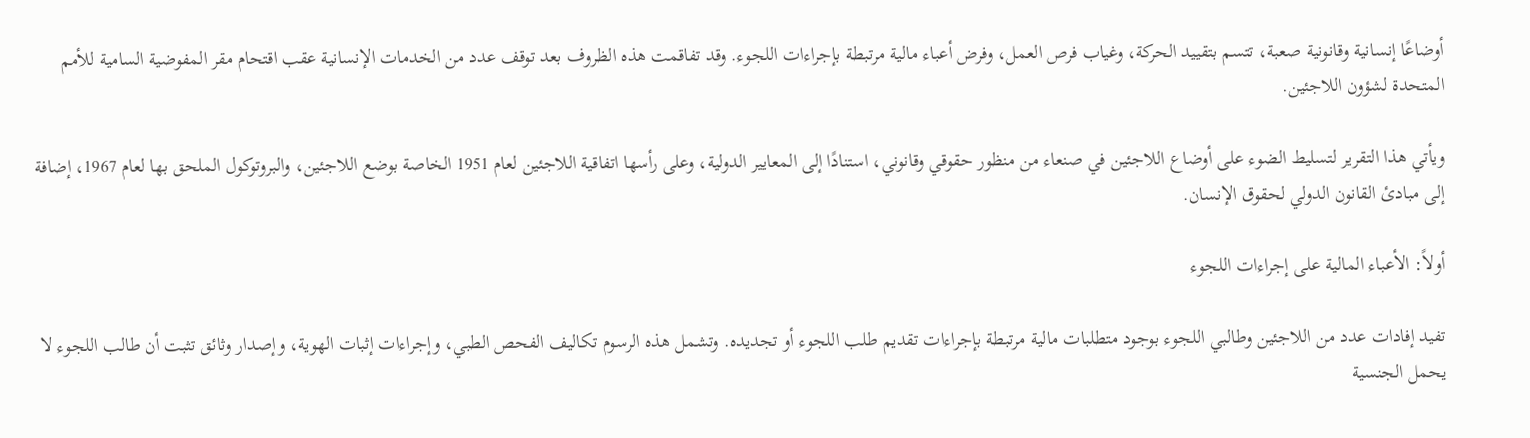أوضاعًا إنسانية وقانونية صعبة، تتسم بتقييد الحركة، وغياب فرص العمل، وفرض أعباء مالية مرتبطة بإجراءات اللجوء. وقد تفاقمت هذه الظروف بعد توقف عدد من الخدمات الإنسانية عقب اقتحام مقر المفوضية السامية للأمم المتحدة لشؤون اللاجئين.

ويأتي هذا التقرير لتسليط الضوء على أوضاع اللاجئين في صنعاء من منظور حقوقي وقانوني، استنادًا إلى المعايير الدولية، وعلى رأسها اتفاقية اللاجئين لعام 1951 الخاصة بوضع اللاجئين، والبروتوكول الملحق بها لعام 1967، إضافة إلى مبادئ القانون الدولي لحقوق الإنسان.

أولاً: الأعباء المالية على إجراءات اللجوء

تفيد إفادات عدد من اللاجئين وطالبي اللجوء بوجود متطلبات مالية مرتبطة بإجراءات تقديم طلب اللجوء أو تجديده. وتشمل هذه الرسوم تكاليف الفحص الطبي، وإجراءات إثبات الهوية، وإصدار وثائق تثبت أن طالب اللجوء لا يحمل الجنسية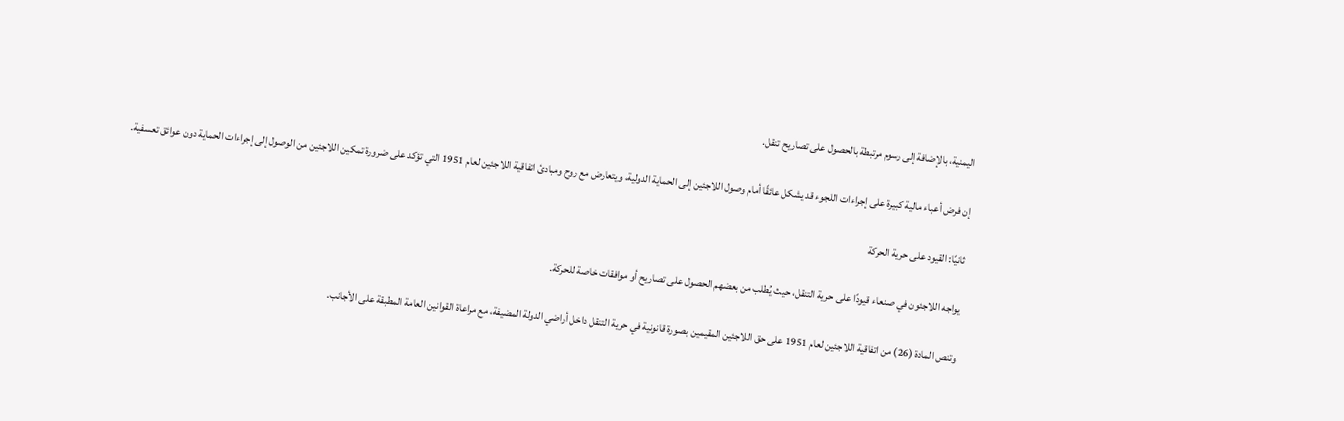اليمنية، بالإضافة إلى رسوم مرتبطة بالحصول على تصاريح تنقل.

إن فرض أعباء مالية كبيرة على إجراءات اللجوء قد يشكل عائقًا أمام وصول اللاجئين إلى الحماية الدولية، ويتعارض مع روح ومبادئ اتفاقية اللاجئين لعام 1951 التي تؤكد على ضرورة تمكين اللاجئين من الوصول إلى إجراءات الحماية دون عوائق تعسفية.

ثانيًا: القيود على حرية الحركة

يواجه اللاجئون في صنعاء قيودًا على حرية التنقل، حيث يُطلب من بعضهم الحصول على تصاريح أو موافقات خاصة للحركة.

وتنص المادة (26) من اتفاقية اللاجئين لعام 1951 على حق اللاجئين المقيمين بصورة قانونية في حرية التنقل داخل أراضي الدولة المضيفة، مع مراعاة القوانين العامة المطبقة على الأجانب.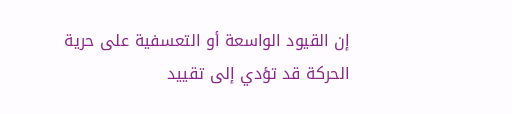إن القيود الواسعة أو التعسفية على حرية الحركة قد تؤدي إلى تقييد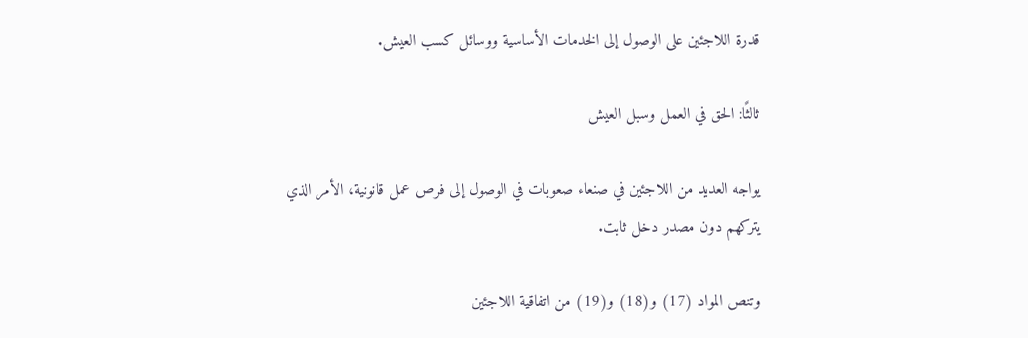قدرة اللاجئين على الوصول إلى الخدمات الأساسية ووسائل كسب العيش.

ثالثًا: الحق في العمل وسبل العيش

يواجه العديد من اللاجئين في صنعاء صعوبات في الوصول إلى فرص عمل قانونية، الأمر الذي يتركهم دون مصدر دخل ثابت.

وتنص المواد (17) و(18) و(19) من اتفاقية اللاجئين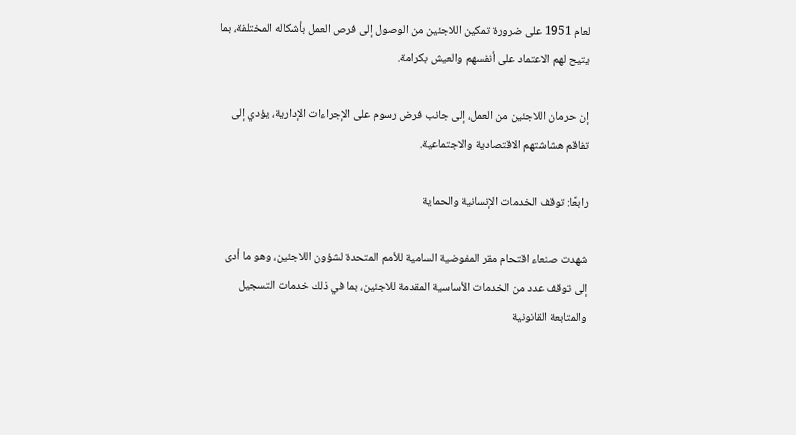لعام 1951 على ضرورة تمكين اللاجئين من الوصول إلى فرص العمل بأشكاله المختلفة، بما يتيح لهم الاعتماد على أنفسهم والعيش بكرامة.

إن حرمان اللاجئين من العمل، إلى جانب فرض رسوم على الإجراءات الإدارية، يؤدي إلى تفاقم هشاشتهم الاقتصادية والاجتماعية.

رابعًا: توقف الخدمات الإنسانية والحماية

شهدت صنعاء اقتحام مقر المفوضية السامية للأمم المتحدة لشؤون اللاجئين، وهو ما أدى إلى توقف عدد من الخدمات الأساسية المقدمة للاجئين، بما في ذلك خدمات التسجيل والمتابعة القانونية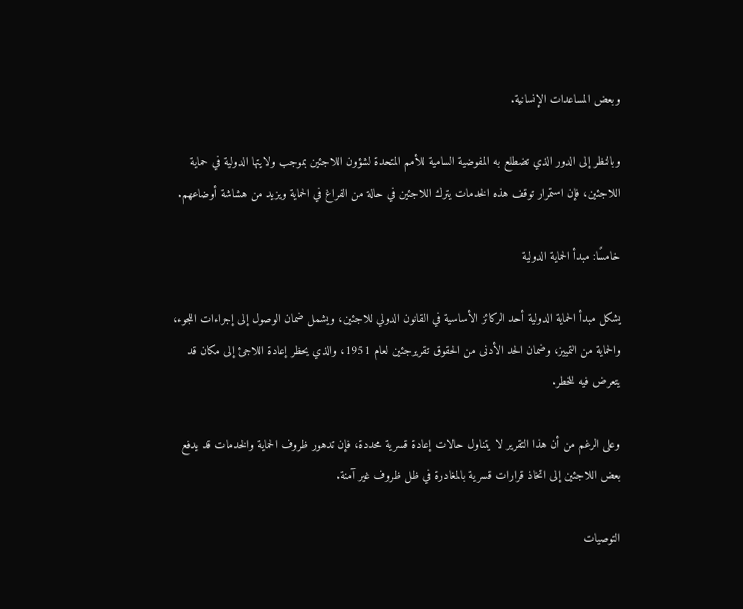وبعض المساعدات الإنسانية.

وبالنظر إلى الدور الذي تضطلع به المفوضية السامية للأمم المتحدة لشؤون اللاجئين بموجب ولايتها الدولية في حماية اللاجئين، فإن استمرار توقف هذه الخدمات يترك اللاجئين في حالة من الفراغ في الحماية ويزيد من هشاشة أوضاعهم.

خامسًا: مبدأ الحماية الدولية

يشكل مبدأ الحماية الدولية أحد الركائز الأساسية في القانون الدولي للاجئين، ويشمل ضمان الوصول إلى إجراءات اللجوء، والحماية من التمييز، وضمان الحد الأدنى من الحقوق تقريرجئين لعام 1951، والذي يحظر إعادة اللاجئ إلى مكان قد يتعرض فيه للخطر.

وعلى الرغم من أن هذا التقرير لا يتناول حالات إعادة قسرية محددة، فإن تدهور ظروف الحماية والخدمات قد يدفع بعض اللاجئين إلى اتخاذ قرارات قسرية بالمغادرة في ظل ظروف غير آمنة.

التوصيات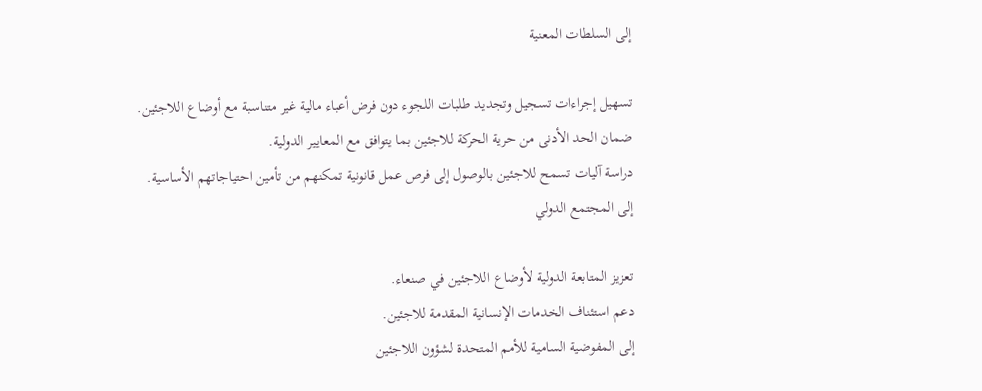إلى السلطات المعنية

تسهيل إجراءات تسجيل وتجديد طلبات اللجوء دون فرض أعباء مالية غير متناسبة مع أوضاع اللاجئين.
ضمان الحد الأدنى من حرية الحركة للاجئين بما يتوافق مع المعايير الدولية.
دراسة آليات تسمح للاجئين بالوصول إلى فرص عمل قانونية تمكنهم من تأمين احتياجاتهم الأساسية.
إلى المجتمع الدولي

تعزيز المتابعة الدولية لأوضاع اللاجئين في صنعاء.
دعم استئناف الخدمات الإنسانية المقدمة للاجئين.
إلى المفوضية السامية للأمم المتحدة لشؤون اللاجئين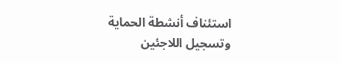استئناف أنشطة الحماية وتسجيل اللاجئين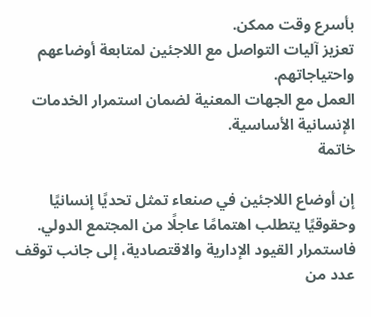بأسرع وقت ممكن.
تعزيز آليات التواصل مع اللاجئين لمتابعة أوضاعهم واحتياجاتهم.
العمل مع الجهات المعنية لضمان استمرار الخدمات الإنسانية الأساسية.
خاتمة

إن أوضاع اللاجئين في صنعاء تمثل تحديًا إنسانيًا وحقوقيًا يتطلب اهتمامًا عاجلًا من المجتمع الدولي. فاستمرار القيود الإدارية والاقتصادية، إلى جانب توقف عدد من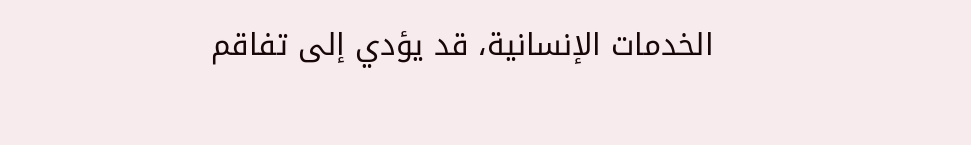الخدمات الإنسانية، قد يؤدي إلى تفاقم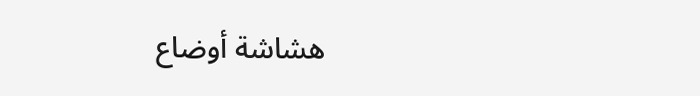هشاشة أوضاع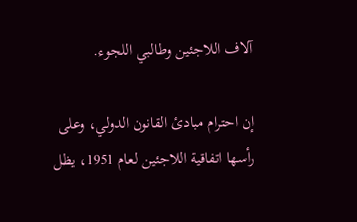آلاف اللاجئين وطالبي اللجوء.

إن احترام مبادئ القانون الدولي، وعلى رأسها اتفاقية اللاجئين لعام 1951، يظل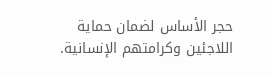حجر الأساس لضمان حماية اللاجئين وكرامتهم الإنسانية.